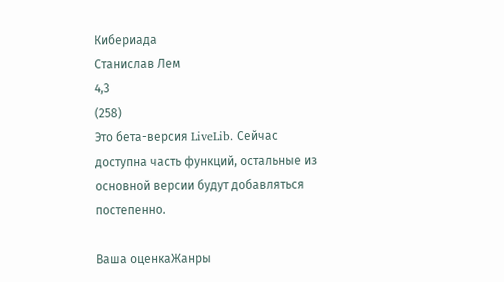Кибериада
Станислав Лем
4,3
(258)
Это бета-версия LiveLib. Сейчас доступна часть функций, остальные из основной версии будут добавляться постепенно.

Ваша оценкаЖанры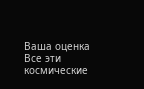Ваша оценка
Все эти космические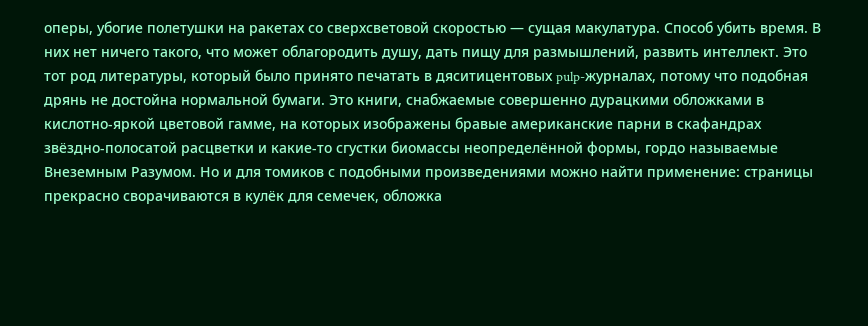оперы, убогие полетушки на ракетах со сверхсветовой скоростью — сущая макулатура. Способ убить время. В них нет ничего такого, что может облагородить душу, дать пищу для размышлений, развить интеллект. Это тот род литературы, который было принято печатать в дяситицентовых pulp-журналах, потому что подобная дрянь не достойна нормальной бумаги. Это книги, снабжаемые совершенно дурацкими обложками в кислотно-яркой цветовой гамме, на которых изображены бравые американские парни в скафандрах звёздно-полосатой расцветки и какие-то сгустки биомассы неопределённой формы, гордо называемые Внеземным Разумом. Но и для томиков с подобными произведениями можно найти применение: страницы прекрасно сворачиваются в кулёк для семечек, обложка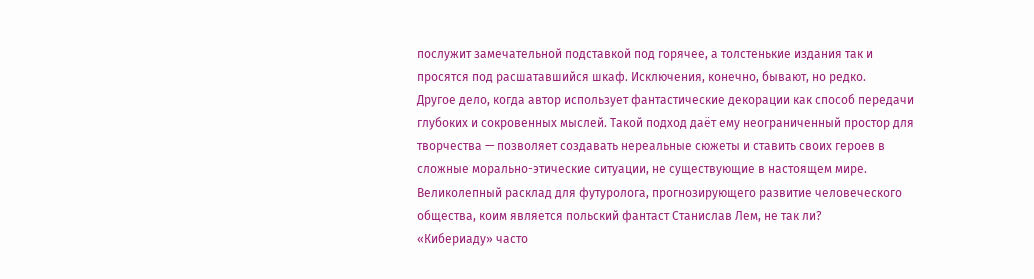послужит замечательной подставкой под горячее, а толстенькие издания так и просятся под расшатавшийся шкаф. Исключения, конечно, бывают, но редко.
Другое дело, когда автор использует фантастические декорации как способ передачи глубоких и сокровенных мыслей. Такой подход даёт ему неограниченный простор для творчества — позволяет создавать нереальные сюжеты и ставить своих героев в сложные морально-этические ситуации, не существующие в настоящем мире. Великолепный расклад для футуролога, прогнозирующего развитие человеческого общества, коим является польский фантаст Станислав Лем, не так ли?
«Кибериаду» часто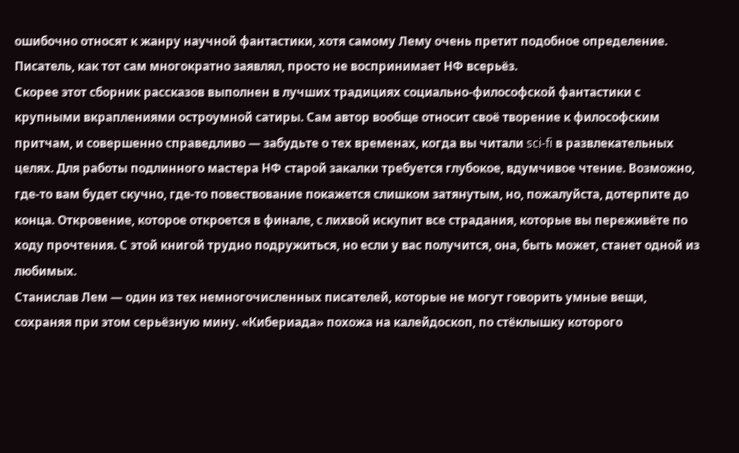ошибочно относят к жанру научной фантастики, хотя самому Лему очень претит подобное определение. Писатель, как тот сам многократно заявлял, просто не воспринимает НФ всерьёз.
Скорее этот сборник рассказов выполнен в лучших традициях социально-философской фантастики с крупными вкраплениями остроумной сатиры. Сам автор вообще относит своё творение к философским притчам, и совершенно справедливо — забудьте о тех временах, когда вы читали sci-fi в развлекательных целях. Для работы подлинного мастера НФ старой закалки требуется глубокое, вдумчивое чтение. Возможно, где-то вам будет скучно, где-то повествование покажется слишком затянутым, но, пожалуйста, дотерпите до конца. Откровение, которое откроется в финале, с лихвой искупит все страдания, которые вы переживёте по ходу прочтения. С этой книгой трудно подружиться, но если у вас получится, она, быть может, станет одной из любимых.
Станислав Лем — один из тех немногочисленных писателей, которые не могут говорить умные вещи, сохраняя при этом серьёзную мину. «Кибериада» похожа на калейдоскоп, по стёклышку которого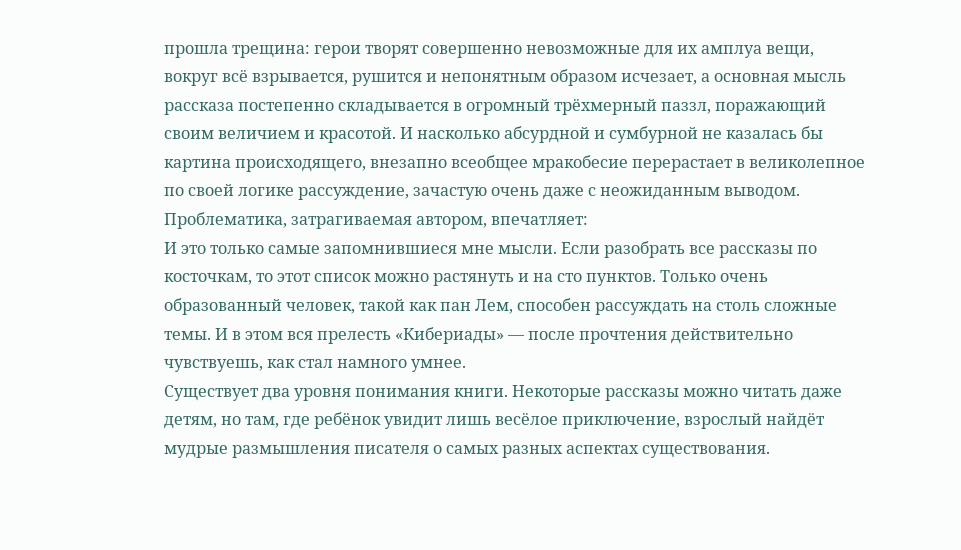прошла трещина: герои творят совершенно невозможные для их амплуа вещи, вокруг всё взрывается, рушится и непонятным образом исчезает, а основная мысль рассказа постепенно складывается в огромный трёхмерный паззл, поражающий своим величием и красотой. И насколько абсурдной и сумбурной не казалась бы картина происходящего, внезапно всеобщее мракобесие перерастает в великолепное по своей логике рассуждение, зачастую очень даже с неожиданным выводом.
Проблематика, затрагиваемая автором, впечатляет:
И это только самые запомнившиеся мне мысли. Если разобрать все рассказы по косточкам, то этот список можно растянуть и на сто пунктов. Только очень образованный человек, такой как пан Лем, способен рассуждать на столь сложные темы. И в этом вся прелесть «Кибериады» — после прочтения действительно чувствуешь, как стал намного умнее.
Существует два уровня понимания книги. Некоторые рассказы можно читать даже детям, но там, где ребёнок увидит лишь весёлое приключение, взрослый найдёт мудрые размышления писателя о самых разных аспектах существования.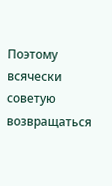Поэтому всячески советую возвращаться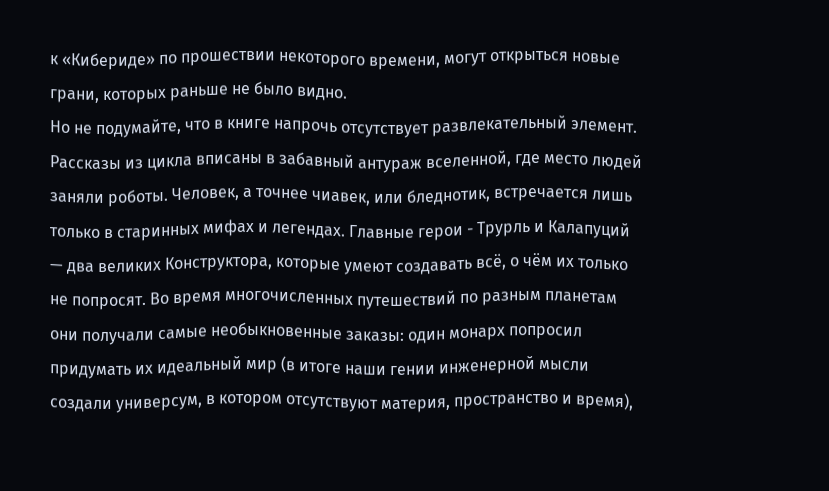к «Кибериде» по прошествии некоторого времени, могут открыться новые грани, которых раньше не было видно.
Но не подумайте, что в книге напрочь отсутствует развлекательный элемент. Рассказы из цикла вписаны в забавный антураж вселенной, где место людей заняли роботы. Человек, а точнее чиавек, или бледнотик, встречается лишь только в старинных мифах и легендах. Главные герои - Трурль и Калапуций — два великих Конструктора, которые умеют создавать всё, о чём их только не попросят. Во время многочисленных путешествий по разным планетам они получали самые необыкновенные заказы: один монарх попросил придумать их идеальный мир (в итоге наши гении инженерной мысли создали универсум, в котором отсутствуют материя, пространство и время),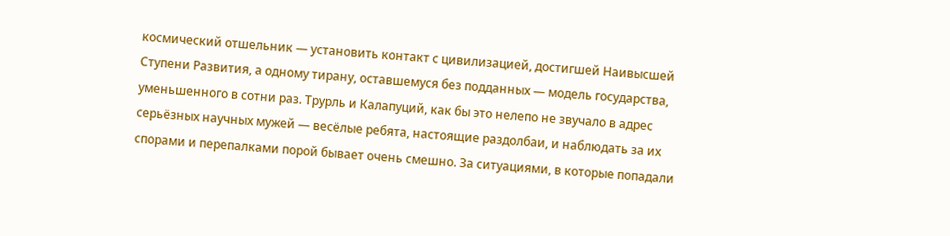космический отшельник — установить контакт с цивилизацией, достигшей Наивысшей Ступени Развития, а одному тирану, оставшемуся без подданных — модель государства, уменьшенного в сотни раз. Трурль и Калапуций, как бы это нелепо не звучало в адрес серьёзных научных мужей — весёлые ребята, настоящие раздолбаи, и наблюдать за их спорами и перепалками порой бывает очень смешно. За ситуациями, в которые попадали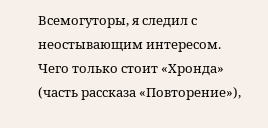Всемогуторы, я следил с неостывающим интересом. Чего только стоит «Хронда» (часть рассказа «Повторение»),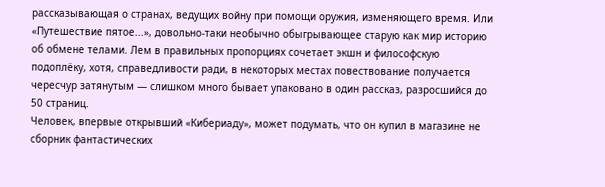рассказывающая о странах, ведущих войну при помощи оружия, изменяющего время. Или «Путешествие пятое...», довольно-таки необычно обыгрывающее старую как мир историю об обмене телами. Лем в правильных пропорциях сочетает экшн и философскую подоплёку, хотя, справедливости ради, в некоторых местах повествование получается чересчур затянутым — слишком много бывает упаковано в один рассказ, разросшийся до 50 страниц.
Человек, впервые открывший «Кибериаду», может подумать, что он купил в магазине не сборник фантастических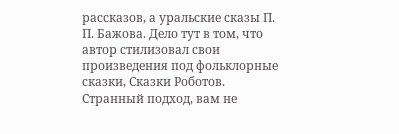рассказов, а уральские сказы П. П. Бажова. Дело тут в том, что автор стилизовал свои произведения под фольклорные сказки, Сказки Роботов.
Странный подход, вам не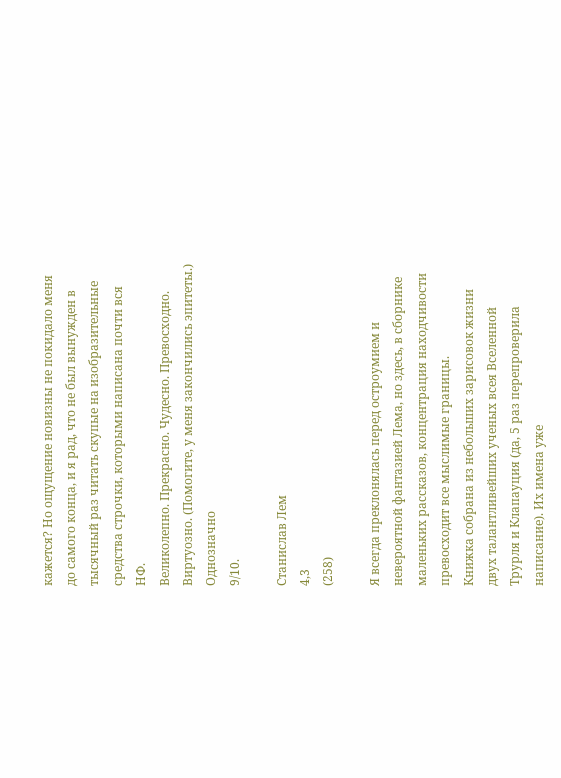кажется? Но ощущение новизны не покидало меня до самого конца, и я рад, что не был вынужден в тысячный раз читать скупые на изобразительные средства строчки, которыми написана почти вся НФ.
Великолепно. Прекрасно. Чудесно. Превосходно. Виртуозно. (Помогите, у меня закончились эпитеты.) Однозначно
9/10.

Станислав Лем
4,3
(258)

Я всегда преклонялась перед остроумием и невероятной фантазией Лема, но здесь, в сборнике маленьких рассказов, концентрация находчивости превосходит все мыслимые границы.
Книжка собрана из небольших зарисовок жизни двух талантливейших ученых всея Вселенной Трурля и Клапауция (да, 5 раз перепроверила написание). Их имена уже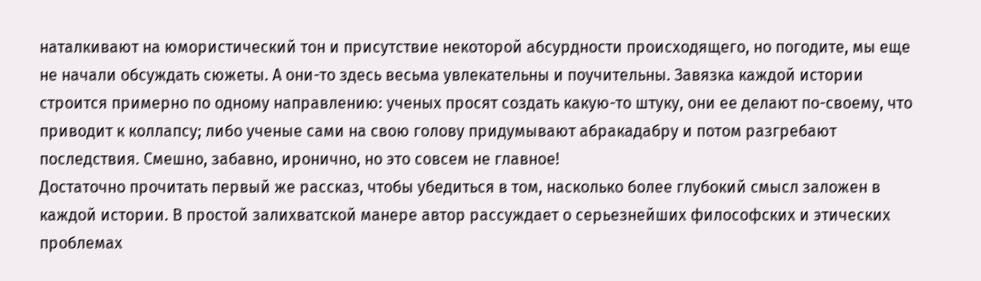наталкивают на юмористический тон и присутствие некоторой абсурдности происходящего, но погодите, мы еще не начали обсуждать сюжеты. А они-то здесь весьма увлекательны и поучительны. Завязка каждой истории строится примерно по одному направлению: ученых просят создать какую-то штуку, они ее делают по-своему, что приводит к коллапсу; либо ученые сами на свою голову придумывают абракадабру и потом разгребают последствия. Смешно, забавно, иронично, но это совсем не главное!
Достаточно прочитать первый же рассказ, чтобы убедиться в том, насколько более глубокий смысл заложен в каждой истории. В простой залихватской манере автор рассуждает о серьезнейших философских и этических проблемах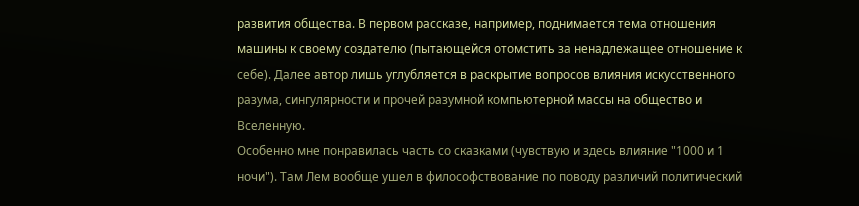развития общества. В первом рассказе, например, поднимается тема отношения машины к своему создателю (пытающейся отомстить за ненадлежащее отношение к себе). Далее автор лишь углубляется в раскрытие вопросов влияния искусственного разума, сингулярности и прочей разумной компьютерной массы на общество и Вселенную.
Особенно мне понравилась часть со сказками (чувствую и здесь влияние "1000 и 1 ночи"). Там Лем вообще ушел в философствование по поводу различий политический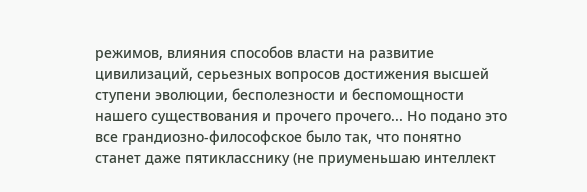режимов, влияния способов власти на развитие цивилизаций, серьезных вопросов достижения высшей ступени эволюции, бесполезности и беспомощности нашего существования и прочего прочего... Но подано это все грандиозно-философское было так, что понятно станет даже пятикласснику (не приуменьшаю интеллект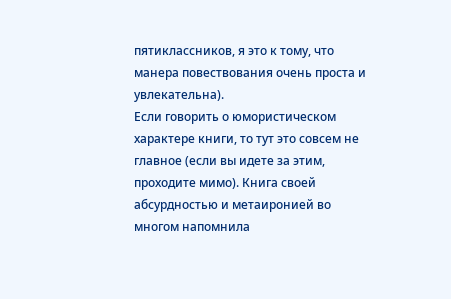пятиклассников, я это к тому, что манера повествования очень проста и увлекательна).
Если говорить о юмористическом характере книги, то тут это совсем не главное (если вы идете за этим, проходите мимо). Книга своей абсурдностью и метаиронией во многом напомнила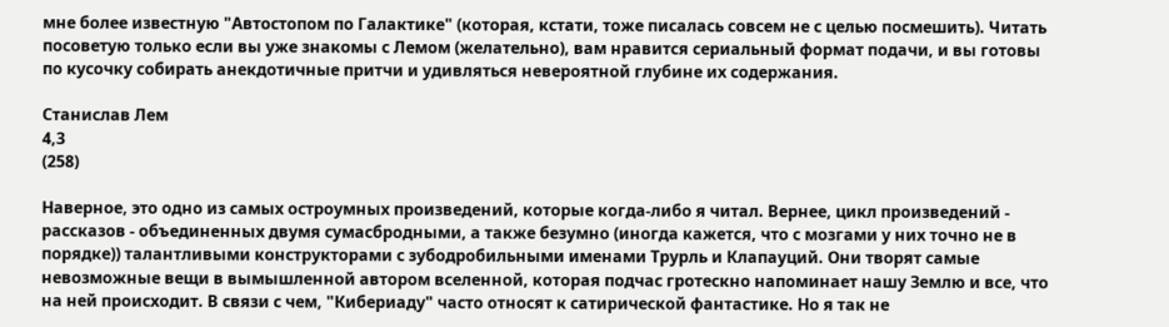мне более известную "Автостопом по Галактике" (которая, кстати, тоже писалась совсем не с целью посмешить). Читать посоветую только если вы уже знакомы с Лемом (желательно), вам нравится сериальный формат подачи, и вы готовы по кусочку собирать анекдотичные притчи и удивляться невероятной глубине их содержания.

Станислав Лем
4,3
(258)

Наверное, это одно из самых остроумных произведений, которые когда-либо я читал. Вернее, цикл произведений - рассказов - объединенных двумя сумасбродными, а также безумно (иногда кажется, что с мозгами у них точно не в порядке)) талантливыми конструкторами с зубодробильными именами Трурль и Клапауций. Они творят самые невозможные вещи в вымышленной автором вселенной, которая подчас гротескно напоминает нашу Землю и все, что на ней происходит. В связи с чем, "Кибериаду" часто относят к сатирической фантастике. Но я так не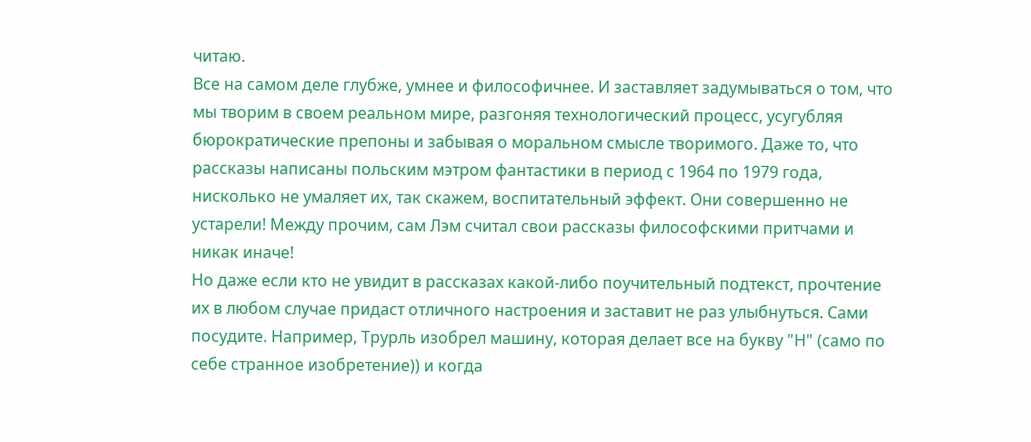читаю.
Все на самом деле глубже, умнее и философичнее. И заставляет задумываться о том, что мы творим в своем реальном мире, разгоняя технологический процесс, усугубляя бюрократические препоны и забывая о моральном смысле творимого. Даже то, что рассказы написаны польским мэтром фантастики в период с 1964 по 1979 года, нисколько не умаляет их, так скажем, воспитательный эффект. Они совершенно не устарели! Между прочим, сам Лэм считал свои рассказы философскими притчами и никак иначе!
Но даже если кто не увидит в рассказах какой-либо поучительный подтекст, прочтение их в любом случае придаст отличного настроения и заставит не раз улыбнуться. Сами посудите. Например, Трурль изобрел машину, которая делает все на букву "Н" (само по себе странное изобретение)) и когда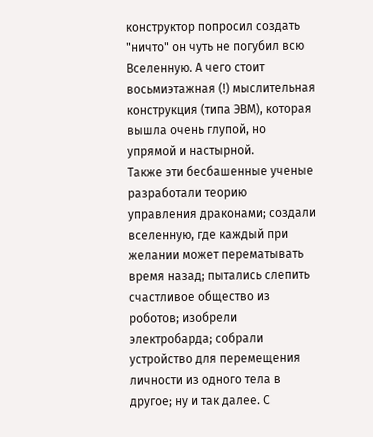конструктор попросил создать "ничто" он чуть не погубил всю Вселенную. А чего стоит восьмиэтажная (!) мыслительная конструкция (типа ЭВМ), которая вышла очень глупой, но упрямой и настырной.
Также эти бесбашенные ученые разработали теорию управления драконами; создали вселенную, где каждый при желании может перематывать время назад; пытались слепить счастливое общество из роботов; изобрели электробарда; собрали устройство для перемещения личности из одного тела в другое; ну и так далее. С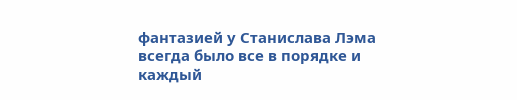фантазией у Станислава Лэма всегда было все в порядке и каждый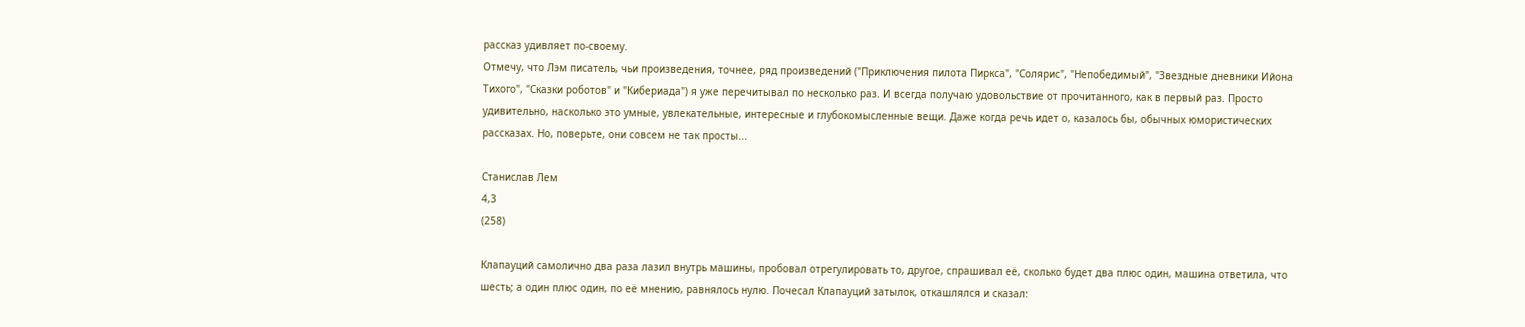рассказ удивляет по-своему.
Отмечу, что Лэм писатель, чьи произведения, точнее, ряд произведений ("Приключения пилота Пиркса", "Солярис", "Непобедимый", "Звездные дневники Ийона Тихого", "Сказки роботов" и "Кибериада") я уже перечитывал по несколько раз. И всегда получаю удовольствие от прочитанного, как в первый раз. Просто удивительно, насколько это умные, увлекательные, интересные и глубокомысленные вещи. Даже когда речь идет о, казалось бы, обычных юмористических рассказах. Но, поверьте, они совсем не так просты...

Станислав Лем
4,3
(258)

Клапауций самолично два раза лазил внутрь машины, пробовал отрегулировать то, другое, спрашивал её, сколько будет два плюс один, машина ответила, что шесть; а один плюс один, по её мнению, равнялось нулю. Почесал Клапауций затылок, откашлялся и сказал: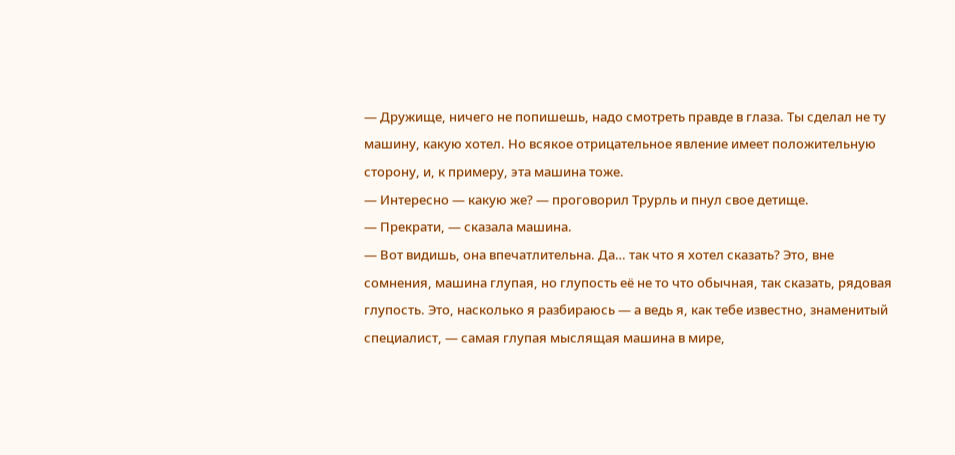— Дружище, ничего не попишешь, надо смотреть правде в глаза. Ты сделал не ту машину, какую хотел. Но всякое отрицательное явление имеет положительную сторону, и, к примеру, эта машина тоже.
— Интересно — какую же? — проговорил Трурль и пнул свое детище.
— Прекрати, — сказала машина.
— Вот видишь, она впечатлительна. Да… так что я хотел сказать? Это, вне сомнения, машина глупая, но глупость её не то что обычная, так сказать, рядовая глупость. Это, насколько я разбираюсь — а ведь я, как тебе известно, знаменитый специалист, — самая глупая мыслящая машина в мире,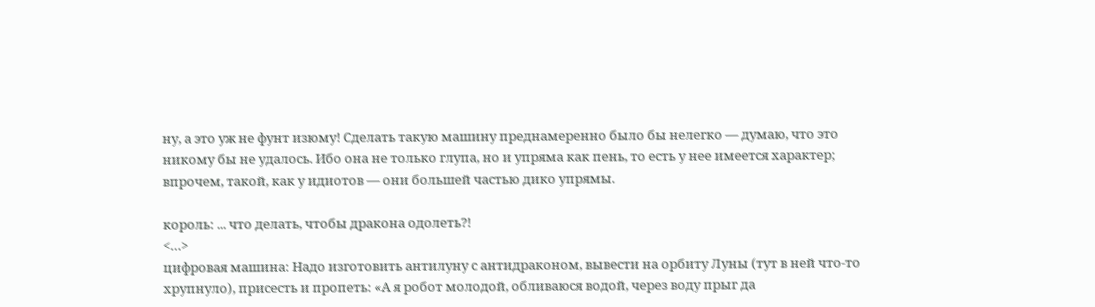ну, а это уж не фунт изюму! Сделать такую машину преднамеренно было бы нелегко — думаю, что это никому бы не удалось. Ибо она не только глупа, но и упряма как пень, то есть у нее имеется характер; впрочем, такой, как у идиотов — они большей частью дико упрямы.

король: ... что делать, чтобы дракона одолеть?!
<…>
цифровая машина: Надо изготовить антилуну с антидраконом, вывести на орбиту Луны (тут в ней что-то хрупнуло), присесть и пропеть: «А я робот молодой, обливаюся водой, через воду прыг да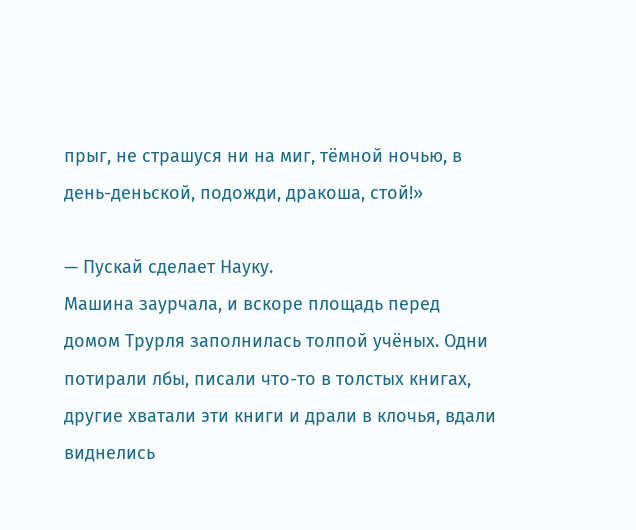прыг, не страшуся ни на миг, тёмной ночью, в день-деньской, подожди, дракоша, стой!»

— Пускай сделает Науку.
Машина заурчала, и вскоре площадь перед домом Трурля заполнилась толпой учёных. Одни потирали лбы, писали что-то в толстых книгах, другие хватали эти книги и драли в клочья, вдали виднелись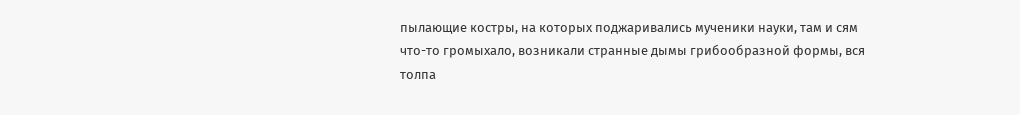пылающие костры, на которых поджаривались мученики науки, там и сям что-то громыхало, возникали странные дымы грибообразной формы, вся толпа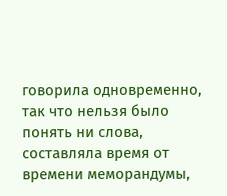говорила одновременно, так что нельзя было понять ни слова, составляла время от времени меморандумы,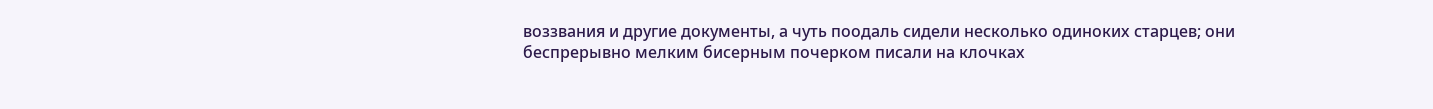воззвания и другие документы, а чуть поодаль сидели несколько одиноких старцев; они беспрерывно мелким бисерным почерком писали на клочках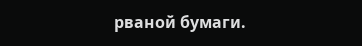рваной бумаги.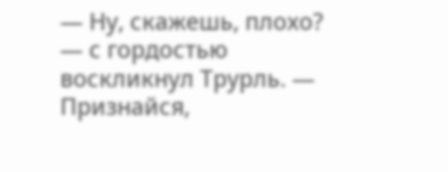— Ну, скажешь, плохо? — с гордостью воскликнул Трурль. — Признайся,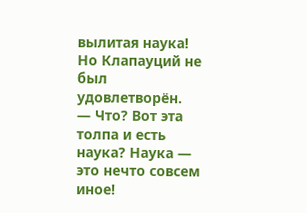вылитая наука!
Но Клапауций не был удовлетворён.
— Что? Вот эта толпа и есть наука? Наука — это нечто совсем иное!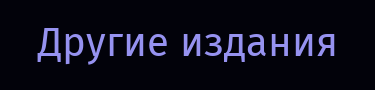Другие издания